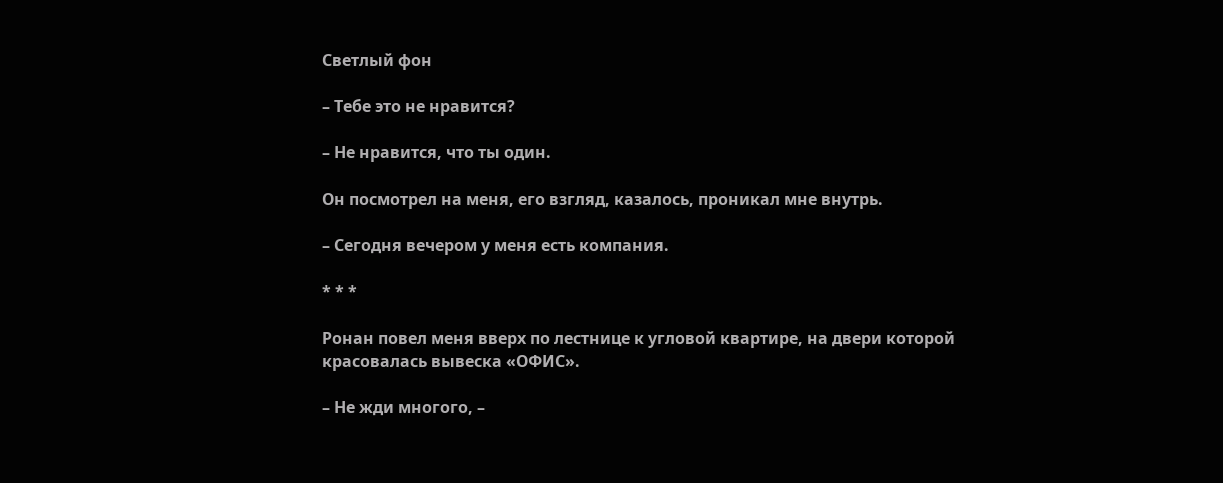Светлый фон

– Тебе это не нравится?

– Не нравится, что ты один.

Он посмотрел на меня, его взгляд, казалось, проникал мне внутрь.

– Сегодня вечером у меня есть компания.

* * *

Ронан повел меня вверх по лестнице к угловой квартире, на двери которой красовалась вывеска «ОФИС».

– Не жди многого, –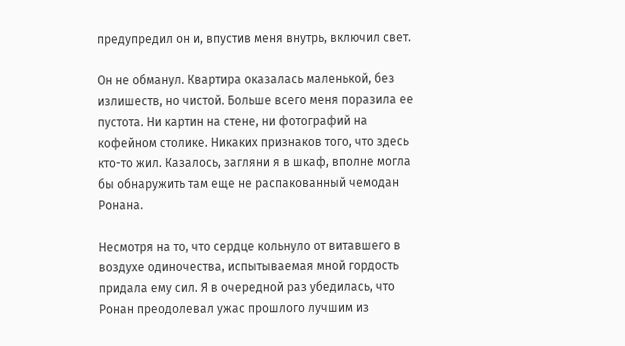предупредил он и, впустив меня внутрь, включил свет.

Он не обманул. Квартира оказалась маленькой, без излишеств, но чистой. Больше всего меня поразила ее пустота. Ни картин на стене, ни фотографий на кофейном столике. Никаких признаков того, что здесь кто-то жил. Казалось, загляни я в шкаф, вполне могла бы обнаружить там еще не распакованный чемодан Ронана.

Несмотря на то, что сердце кольнуло от витавшего в воздухе одиночества, испытываемая мной гордость придала ему сил. Я в очередной раз убедилась, что Ронан преодолевал ужас прошлого лучшим из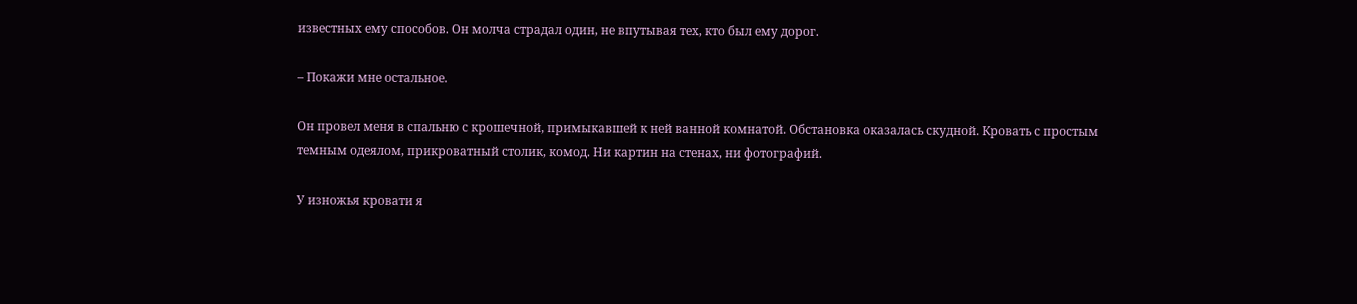известных ему способов. Он молча страдал один, не впутывая тех, кто был ему дорог.

– Покажи мне остальное.

Он провел меня в спальню с крошечной, примыкавшей к ней ванной комнатой. Обстановка оказалась скудной. Кровать с простым темным одеялом, прикроватный столик, комод. Ни картин на стенах, ни фотографий.

У изножья кровати я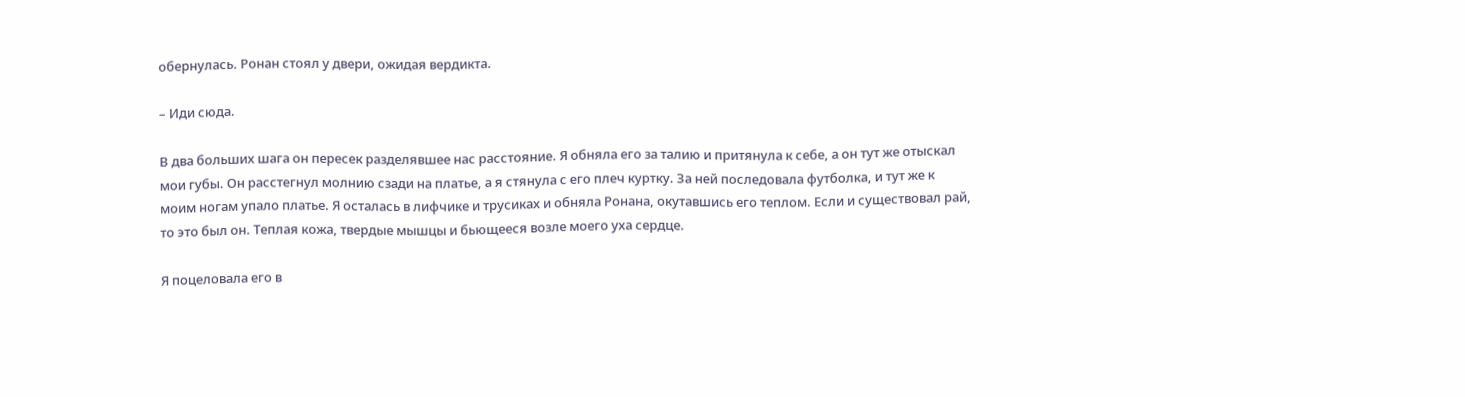обернулась. Ронан стоял у двери, ожидая вердикта.

– Иди сюда.

В два больших шага он пересек разделявшее нас расстояние. Я обняла его за талию и притянула к себе, а он тут же отыскал мои губы. Он расстегнул молнию сзади на платье, а я стянула с его плеч куртку. За ней последовала футболка, и тут же к моим ногам упало платье. Я осталась в лифчике и трусиках и обняла Ронана, окутавшись его теплом. Если и существовал рай, то это был он. Теплая кожа, твердые мышцы и бьющееся возле моего уха сердце.

Я поцеловала его в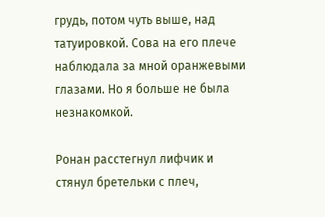грудь, потом чуть выше, над татуировкой. Сова на его плече наблюдала за мной оранжевыми глазами. Но я больше не была незнакомкой.

Ронан расстегнул лифчик и стянул бретельки с плеч,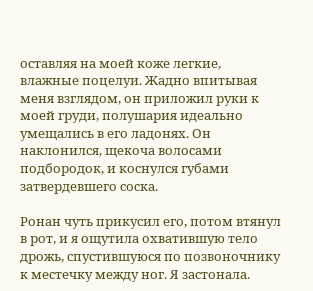оставляя на моей коже легкие, влажные поцелуи. Жадно впитывая меня взглядом, он приложил руки к моей груди, полушария идеально умещались в его ладонях. Он наклонился, щекоча волосами подбородок, и коснулся губами затвердевшего соска.

Ронан чуть прикусил его, потом втянул в рот, и я ощутила охватившую тело дрожь, спустившуюся по позвоночнику к местечку между ног. Я застонала.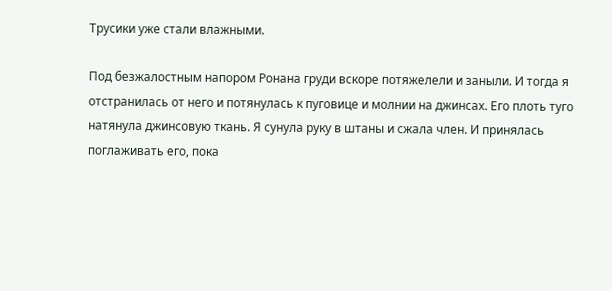Трусики уже стали влажными.

Под безжалостным напором Ронана груди вскоре потяжелели и заныли. И тогда я отстранилась от него и потянулась к пуговице и молнии на джинсах. Его плоть туго натянула джинсовую ткань. Я сунула руку в штаны и сжала член. И принялась поглаживать его, пока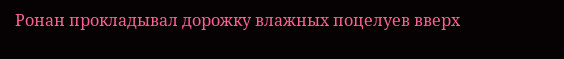Ронан прокладывал дорожку влажных поцелуев вверх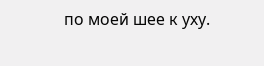по моей шее к уху.